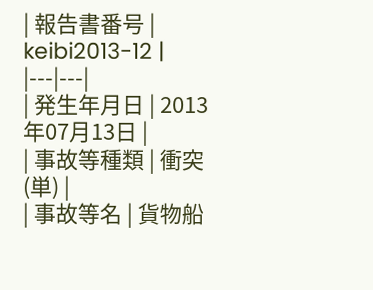| 報告書番号 | keibi2013-12 |
|---|---|
| 発生年月日 | 2013年07月13日 |
| 事故等種類 | 衝突(単) |
| 事故等名 | 貨物船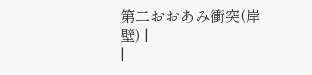第二おおあみ衝突(岸壁) |
|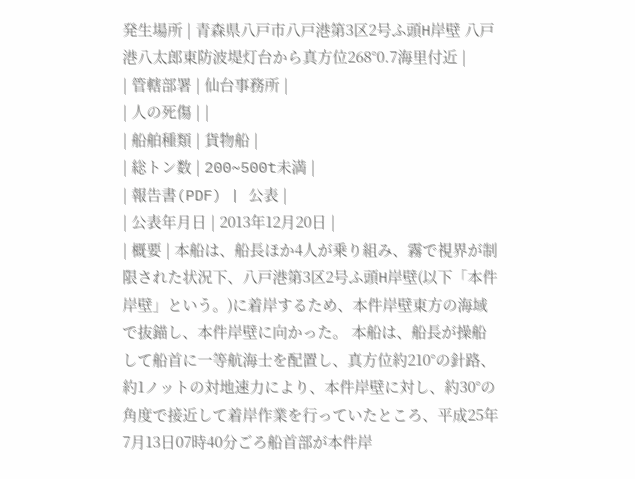発生場所 | 青森県八戸市八戸港第3区2号ふ頭H岸壁 八戸港八太郎東防波堤灯台から真方位268°0.7海里付近 |
| 管轄部署 | 仙台事務所 |
| 人の死傷 | |
| 船舶種類 | 貨物船 |
| 総トン数 | 200~500t未満 |
| 報告書(PDF) | 公表 |
| 公表年月日 | 2013年12月20日 |
| 概要 | 本船は、船長ほか4人が乗り組み、霧で視界が制限された状況下、八戸港第3区2号ふ頭H岸壁(以下「本件岸壁」という。)に着岸するため、本件岸壁東方の海域で抜錨し、本件岸壁に向かった。 本船は、船長が操船して船首に一等航海士を配置し、真方位約210°の針路、約1ノットの対地速力により、本件岸壁に対し、約30°の角度で接近して着岸作業を行っていたところ、平成25年7月13日07時40分ごろ船首部が本件岸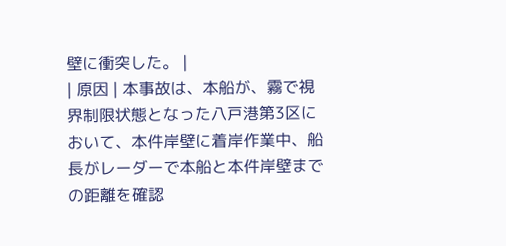壁に衝突した。 |
| 原因 | 本事故は、本船が、霧で視界制限状態となった八戸港第3区において、本件岸壁に着岸作業中、船長がレーダーで本船と本件岸壁までの距離を確認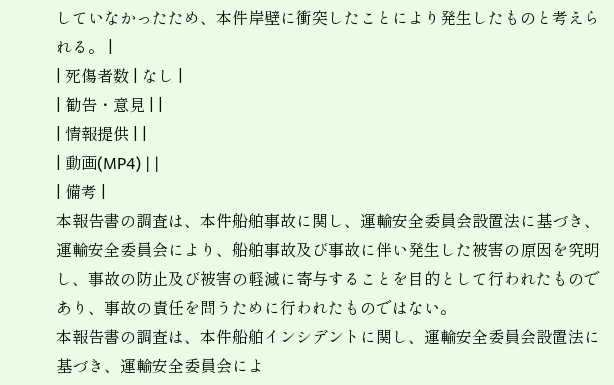していなかったため、本件岸壁に衝突したことにより発生したものと考えられる。 |
| 死傷者数 | なし |
| 勧告・意見 | |
| 情報提供 | |
| 動画(MP4) | |
| 備考 |
本報告書の調査は、本件船舶事故に関し、運輸安全委員会設置法に基づき、運輸安全委員会により、船舶事故及び事故に伴い発生した被害の原因を究明し、事故の防止及び被害の軽減に寄与することを目的として行われたものであり、事故の責任を問うために行われたものではない。
本報告書の調査は、本件船舶インシデントに関し、運輸安全委員会設置法に基づき、運輸安全委員会によ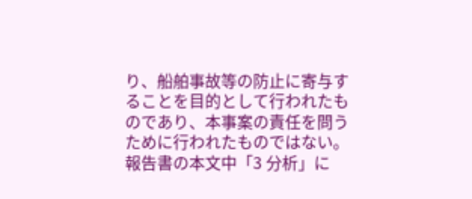り、船舶事故等の防止に寄与することを目的として行われたものであり、本事案の責任を問うために行われたものではない。
報告書の本文中「3 分析」に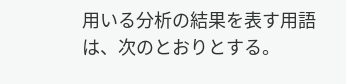用いる分析の結果を表す用語は、次のとおりとする。